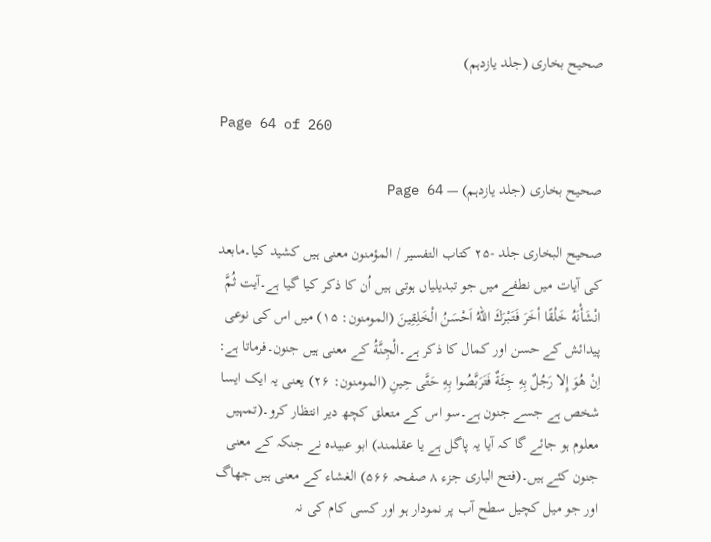صحیح بخاری (جلد یازدہم)

Page 64 of 260

صحیح بخاری (جلد یازدہم) — Page 64

صحيح البخاری جلد -۲۵ کتاب التفسير / المؤمنون معنی ہیں کشید کیا۔مابعد کی آیات میں نطفے میں جو تبدیلیاں ہوتی ہیں اُن کا ذکر کیا گیا ہے۔آیت ثُمَّ انْشَأْنَهُ خَلْقًا أخَرَ فَتَبْرَكَ اللهُ اَحْسَنُ الْخَلِقِينَ (المومنون: ۱۵) میں اس کی نوعی پیدائش کے حسن اور کمال کا ذکر ہے۔الْجِنَّةُ کے معنی ہیں جنون۔فرماتا ہے: اِنْ هُوَ إِلا رَجُلٌ بِهِ جِئَةٌ فَتَرَبَّصُوا بِهِ حَتَّى حِينِ (المومنون: ۲۶) یعنی یہ ایک ایسا شخص ہے جسے جنون ہے۔سو اس کے متعلق کچھ دیر انتظار کرو۔(تمہیں معلوم ہو جائے گا کہ آیا یہ پاگل ہے یا عقلمند) ابو عبیدہ نے جنکہ کے معنی جنون کئے ہیں۔(فتح الباری جزء ۸ صفحہ ۵۶۶) الغشاء کے معنی ہیں جھاگ اور جو میل کچیل سطح آب پر نمودار ہو اور کسی کام کی نہ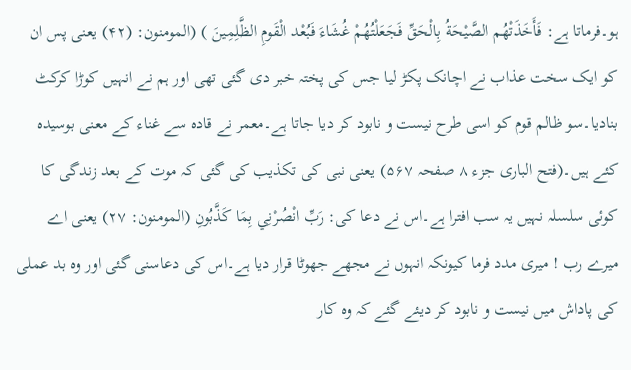ہو۔فرماتا ہے: فَأَخَذَتْهُم الصَّيْحَةُ بِالْحَقِّ فَجَعَلْتُهُمْ غُشَاءَ فَبُعْد الْقَومِ الظَّلِمِينَ ) (المومنون: (۴۲) یعنی پس ان کو ایک سخت عذاب نے اچانک پکڑ لیا جس کی پختہ خبر دی گئی تھی اور ہم نے انہیں کوڑا کرکٹ بنادیا۔سو ظالم قوم کو اسی طرح نیست و نابود کر دیا جاتا ہے۔معمر نے قادہ سے غناء کے معنی بوسیدہ کئے ہیں۔(فتح الباری جزء ۸ صفحہ ۵۶۷) یعنی نبی کی تکذیب کی گئی کہ موت کے بعد زندگی کا کوئی سلسلہ نہیں یہ سب افترا ہے۔اس نے دعا کی: رَبِّ انْصُرْنِي بِمَا كَذَّبُونِ (المومنون: ۲۷) یعنی اے میرے رب ! میری مدد فرما کیونکہ انہوں نے مجھے جھوٹا قرار دیا ہے۔اس کی دعاسنی گئی اور وہ بد عملی کی پاداش میں نیست و نابود کر دیئے گئے کہ وہ کار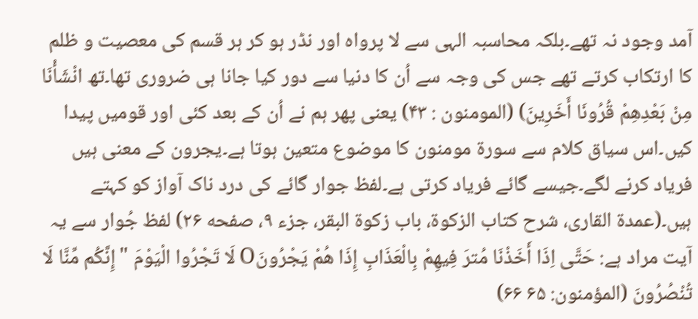آمد وجود نہ تھے۔بلکہ محاسبہ الہی سے لا پرواہ اور نڈر ہو کر ہر قسم کی معصیت و ظلم کا ارتکاب کرتے تھے جس کی وجہ سے اُن کا دنیا سے دور کیا جانا ہی ضروری تھا۔تھ انْشَأْنَا مِنْ بَعْدِهِمْ قُرُونَا أَخَرِينَ) (المومنون : ۴۳) یعنی پھر ہم نے اُن کے بعد کئی اور قومیں پیدا کیں۔اس سیاق کلام سے سورۃ مومنون کا موضوع متعین ہوتا ہے۔يجرون کے معنی ہیں فریاد کرنے لگے۔جیسے گائے فریاد کرتی ہے۔لفظ جوار گائے کی درد ناک آواز کو کہتے ہیں۔(عمدۃ القاری، شرح کتاب الزکوۃ، باب زکوۃ البقر، جزء ۹، صفحه ۲۶) لفظ جُوار سے یہ آیت مراد ہے: حَتَّی اِذَا أَخَذْنَا مُترَ فِيهِمْ بِالْعَذَابِ إِذَا هُمْ يَجْرُونَO لَا تَجْرُوا الْيَوْمَ " إِنَّكُم مِّنَّا لَا تُنْصُرُونَ (المؤمنون: ۶۵ ۶۶)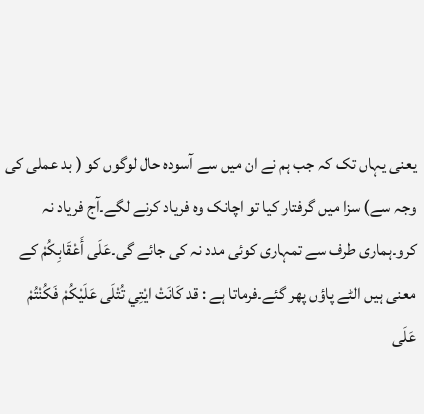یعنی یہاں تک کہ جب ہم نے ان میں سے آسودہ حال لوگوں کو ( بد عملی کی وجہ سے) سزا میں گرفتار کیا تو اچانک وہ فریاد کرنے لگے۔آج فریاد نہ کرو۔ہماری طرف سے تمہاری کوئی مدد نہ کی جائے گی۔عَلَى أَعْقَابِكُمْ کے معنی ہیں الٹے پاؤں پھر گئے۔فرماتا ہے : قد كَانَتْ ايْتِي تُتْلَى عَلَيْكُمْ فَكُنْتُمْ عَلَى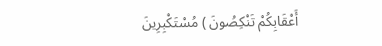أَعْقَابِكُمْ تَنْكِصُونَ ) مُسْتَكْبِرِينَ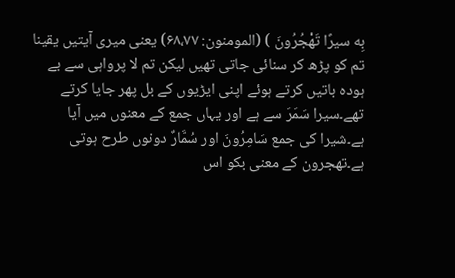بِه سيرًا تَهْجُرُونَ ) (المومنون: ۶۸،۷۷) یعنی میری آیتیں یقینا تم کو پڑھ کر سنائی جاتی تھیں لیکن تم لا پرواہی سے بے ہودہ باتیں کرتے ہوئے اپنی ایڑیوں کے بل پھر جایا کرتے تھے۔سیرا سَمَرَ سے ہے اور یہاں جمع کے معنوں میں آیا ہے۔شیرا کی جمع سَامِرُونَ اور سُمَّارٌ دونوں طرح ہوتی ہے۔تهجرون کے معنی بکو اس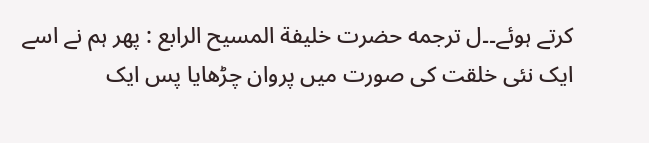کرتے ہوئے۔۔ل ترجمه حضرت خلیفة المسیح الرابع : پھر ہم نے اسے ایک نئی خلقت کی صورت میں پروان چڑھایا پس ایک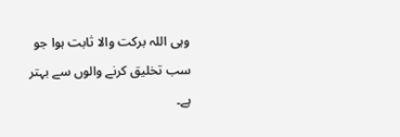وہی اللہ برکت والا ثابت ہوا جو سب تخلیق کرنے والوں سے بہتر ہے۔